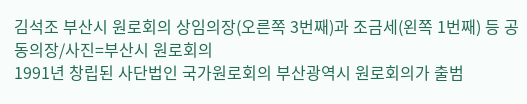김석조 부산시 원로회의 상임의장(오른쪽 3번째)과 조금세(왼쪽 1번째) 등 공동의장/사진=부산시 원로회의
1991년 창립된 사단법인 국가원로회의 부산광역시 원로회의가 출범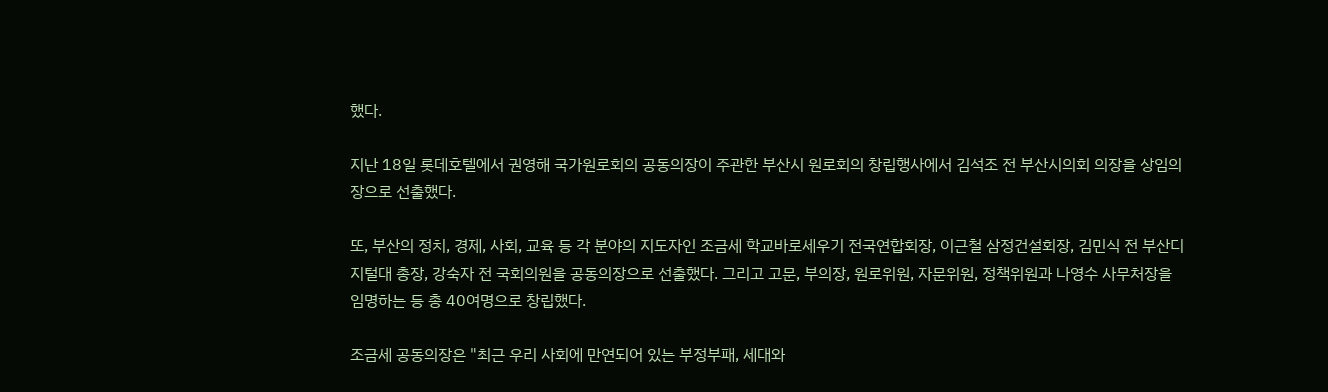했다.

지난 18일 롯데호텔에서 권영해 국가원로회의 공동의장이 주관한 부산시 원로회의 창립행사에서 김석조 전 부산시의회 의장을 상임의장으로 선출했다.

또, 부산의 정치, 경제, 사회, 교육 등 각 분야의 지도자인 조금세 학교바로세우기 전국연합회장, 이근철 삼정건설회장, 김민식 전 부산디지털대 총장, 강숙자 전 국회의원을 공동의장으로 선출했다. 그리고 고문, 부의장, 원로위원, 자문위원, 정책위원과 나영수 사무처장을 임명하는 등 총 40여명으로 창립했다.

조금세 공동의장은 "최근 우리 사회에 만연되어 있는 부정부패, 세대와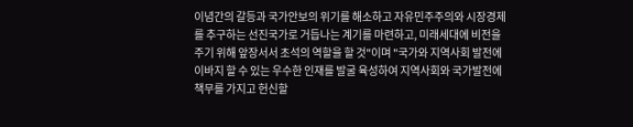이념간의 갈등과 국가안보의 위기를 해소하고 자유민주주의와 시장경제를 추구하는 선진국가로 거듭나는 계기를 마련하고, 미래세대에 비전을 주기 위해 앞장서서 초석의 역할을 할 것"이며 "국가와 지역사회 발전에 이바지 할 수 있는 우수한 인재를 발굴 육성하여 지역사회와 국가발전에 책무를 가지고 헌신할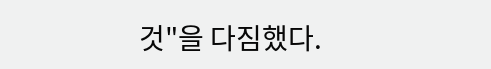것"을 다짐했다.